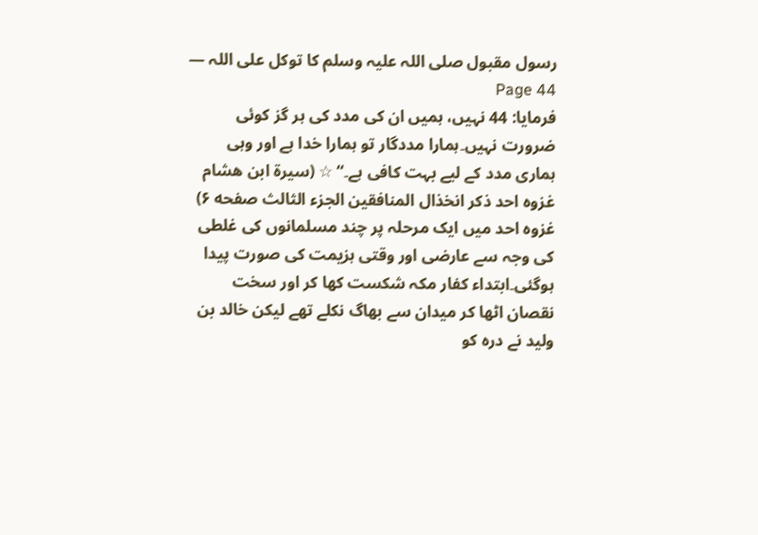رسول مقبول صلی اللہ علیہ وسلم کا توکل علی اللہ — Page 44
فرمایا: 44 نہیں، ہمیں ان کی مدد کی ہر گز کوئی ضرورت نہیں۔ہمارا مددگار تو ہمارا خدا ہے اور وہی ہماری مدد کے لیے بہت کافی ہے۔“ ☆ (سيرة ابن هشام غزوه احد ذكر انخذال المنافقين الجزء الثالث صفحه ۶) غزوہ احد میں ایک مرحلہ پر چند مسلمانوں کی غلطی کی وجہ سے عارضی اور وقتی ہزیمت کی صورت پیدا ہوگئی۔ابتداء کفار مکہ شکست کھا کر اور سخت نقصان اٹھا کر میدان سے بھاگ نکلے تھے لیکن خالد بن ولید نے درہ کو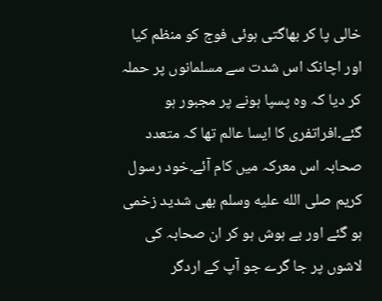خالی پا کر بھاگتی ہوئی فوج کو منظم کیا اور اچانک اس شدت سے مسلمانوں پر حملہ کر دیا کہ وہ پسپا ہونے پر مجبور ہو گئے۔افراتفری کا ایسا عالم تھا کہ متعدد صحابہ اس معرکہ میں کام آئے۔خود رسول کریم صلى الله عليه وسلم بھی شدید زخمی ہو گئے اور بے ہوش ہو کر ان صحابہ کی لاشوں پر جا گرے جو آپ کے اردگر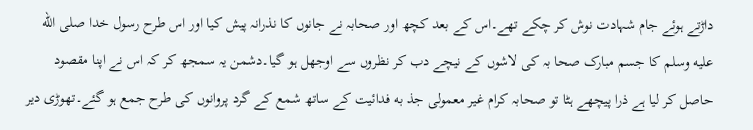داڑتے ہوئے جام شہادت نوش کر چکے تھے۔اس کے بعد کچھ اور صحابہ نے جانوں کا نذرانہ پیش کیا اور اس طرح رسول خدا صلى الله عليه وسلم کا جسم مبارک صحا بہ کی لاشوں کے نیچے دب کر نظروں سے اوجھل ہو گیا۔دشمن یہ سمجھ کر کہ اس نے اپنا مقصود حاصل کر لیا ہے ذرا پیچھے ہٹا تو صحابہ کرام غیر معمولی جذ به فدائیت کے ساتھ شمع کے گرد پروانوں کی طرح جمع ہو گئے۔تھوڑی دیر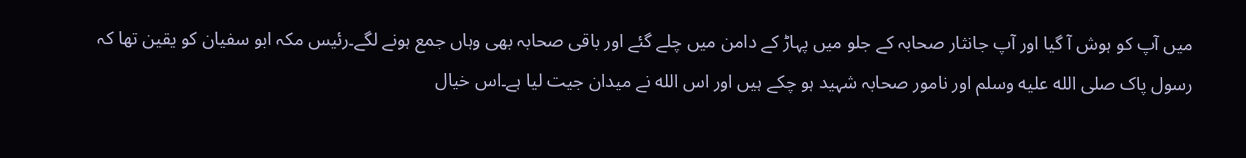میں آپ کو ہوش آ گیا اور آپ جانثار صحابہ کے جلو میں پہاڑ کے دامن میں چلے گئے اور باقی صحابہ بھی وہاں جمع ہونے لگے۔رئیس مکہ ابو سفیان کو یقین تھا کہ رسول پاک صلى الله عليه وسلم اور نامور صحابہ شہید ہو چکے ہیں اور اس الله نے میدان جیت لیا ہے۔اس خیال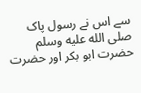سے اس نے رسول پاک صلى الله عليه وسلم حضرت ابو بکر اور حضرت